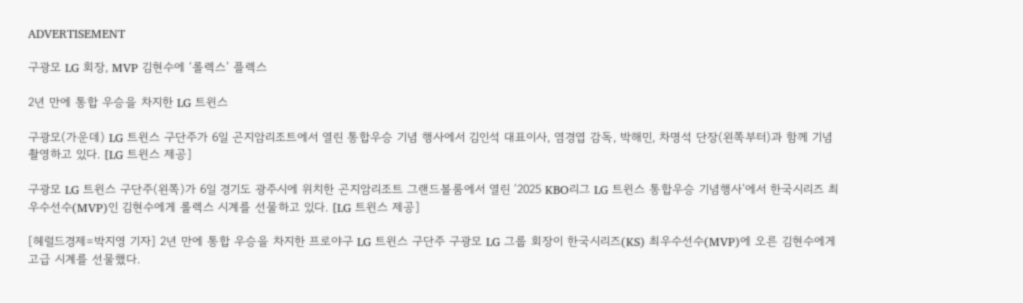ADVERTISEMENT

구광모 LG 회장, MVP 김현수에 ‘롤렉스’ 플렉스

2년 만에 통합 우승을 차지한 LG 트윈스

구광모(가운데) LG 트윈스 구단주가 6일 곤지암리조트에서 열린 통합우승 기념 행사에서 김인석 대표이사, 염경엽 감독, 박해민, 차명석 단장(왼쪽부터)과 함께 기념 촬영하고 있다. [LG 트윈스 제공]

구광모 LG 트윈스 구단주(왼쪽)가 6일 경기도 광주시에 위치한 곤지암리조트 그랜드볼룸에서 열린 ‘2025 KBO리그 LG 트윈스 통합우승 기념행사’에서 한국시리즈 최우수선수(MVP)인 김현수에게 롤렉스 시계를 선물하고 있다. [LG 트윈스 제공]

[헤럴드경제=박지영 기자] 2년 만에 통합 우승을 차지한 프로야구 LG 트윈스 구단주 구광모 LG 그룹 회장이 한국시리즈(KS) 최우수선수(MVP)에 오른 김현수에게 고급 시계를 선물했다.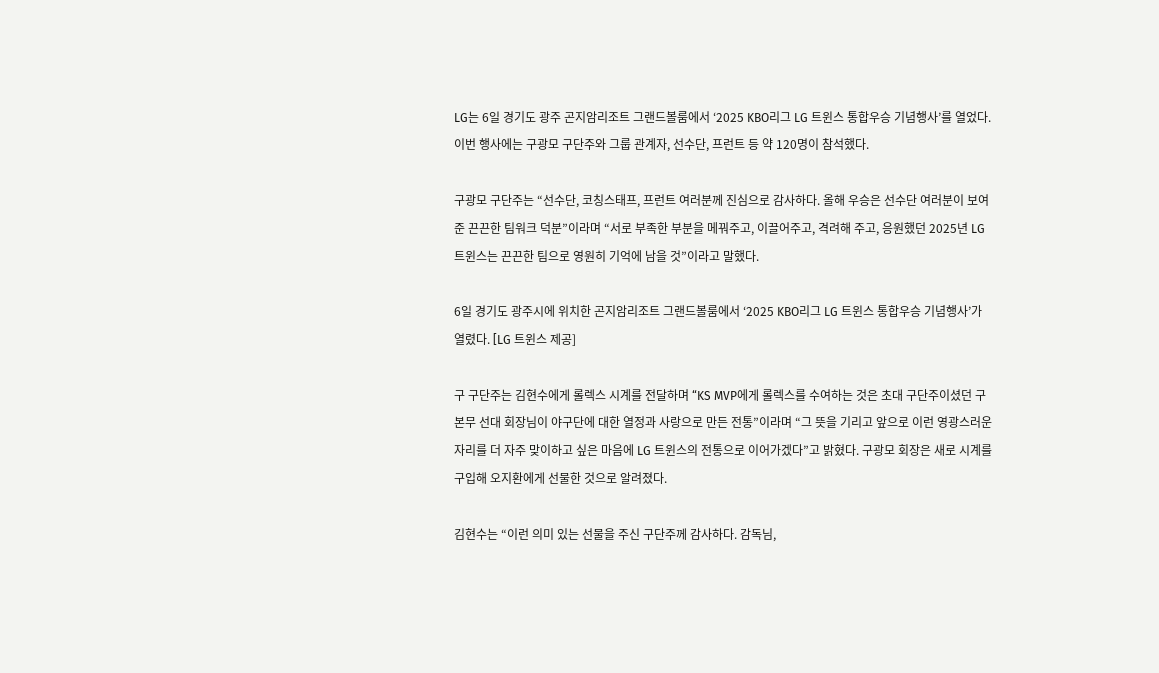LG는 6일 경기도 광주 곤지암리조트 그랜드볼룸에서 ‘2025 KBO리그 LG 트윈스 통합우승 기념행사’를 열었다. 이번 행사에는 구광모 구단주와 그룹 관계자, 선수단, 프런트 등 약 120명이 참석했다.

구광모 구단주는 “선수단, 코칭스태프, 프런트 여러분께 진심으로 감사하다. 올해 우승은 선수단 여러분이 보여준 끈끈한 팀워크 덕분”이라며 “서로 부족한 부분을 메꿔주고, 이끌어주고, 격려해 주고, 응원했던 2025년 LG 트윈스는 끈끈한 팀으로 영원히 기억에 남을 것”이라고 말했다.

6일 경기도 광주시에 위치한 곤지암리조트 그랜드볼룸에서 ‘2025 KBO리그 LG 트윈스 통합우승 기념행사’가 열렸다. [LG 트윈스 제공]

구 구단주는 김현수에게 롤렉스 시계를 전달하며 “KS MVP에게 롤렉스를 수여하는 것은 초대 구단주이셨던 구본무 선대 회장님이 야구단에 대한 열정과 사랑으로 만든 전통”이라며 “그 뜻을 기리고 앞으로 이런 영광스러운 자리를 더 자주 맞이하고 싶은 마음에 LG 트윈스의 전통으로 이어가겠다”고 밝혔다. 구광모 회장은 새로 시계를 구입해 오지환에게 선물한 것으로 알려졌다.

김현수는 “이런 의미 있는 선물을 주신 구단주께 감사하다. 감독님,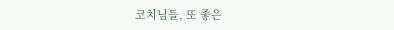코치님들, 또 좋은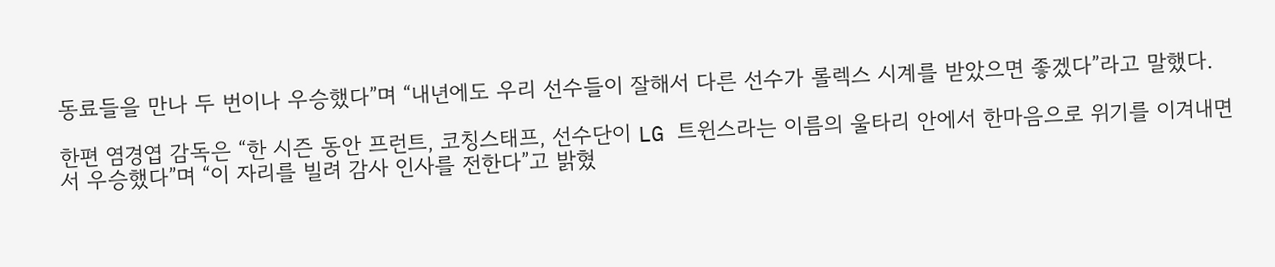동료들을 만나 두 번이나 우승했다”며 “내년에도 우리 선수들이 잘해서 다른 선수가 롤렉스 시계를 받았으면 좋겠다”라고 말했다.

한편 염경엽 감독은 “한 시즌 동안 프런트, 코칭스태프, 선수단이 LG 트윈스라는 이름의 울타리 안에서 한마음으로 위기를 이겨내면서 우승했다”며 “이 자리를 빌려 감사 인사를 전한다”고 밝혔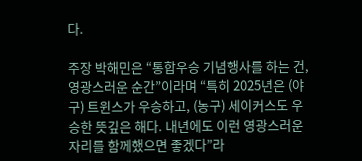다.

주장 박해민은 “통합우승 기념행사를 하는 건, 영광스러운 순간”이라며 “특히 2025년은 (야구) 트윈스가 우승하고, (농구) 세이커스도 우승한 뜻깊은 해다. 내년에도 이런 영광스러운 자리를 함께했으면 좋겠다”라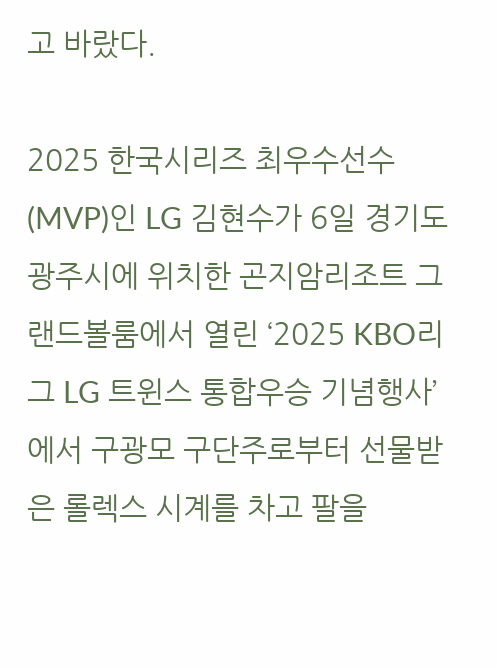고 바랐다.

2025 한국시리즈 최우수선수(MVP)인 LG 김현수가 6일 경기도 광주시에 위치한 곤지암리조트 그랜드볼룸에서 열린 ‘2025 KBO리그 LG 트윈스 통합우승 기념행사’에서 구광모 구단주로부터 선물받은 롤렉스 시계를 차고 팔을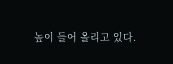높이 들어 올리고 있다.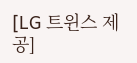[LG 트윈스 제공]